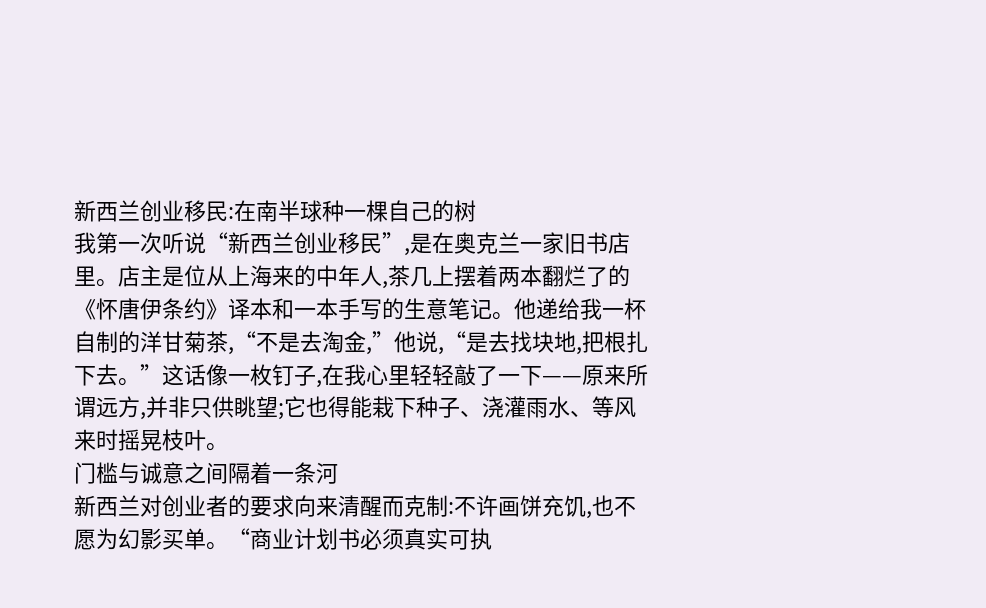新西兰创业移民:在南半球种一棵自己的树
我第一次听说“新西兰创业移民”,是在奥克兰一家旧书店里。店主是位从上海来的中年人,茶几上摆着两本翻烂了的《怀唐伊条约》译本和一本手写的生意笔记。他递给我一杯自制的洋甘菊茶,“不是去淘金,”他说,“是去找块地,把根扎下去。”这话像一枚钉子,在我心里轻轻敲了一下——原来所谓远方,并非只供眺望;它也得能栽下种子、浇灌雨水、等风来时摇晃枝叶。
门槛与诚意之间隔着一条河
新西兰对创业者的要求向来清醒而克制:不许画饼充饥,也不愿为幻影买单。“商业计划书必须真实可执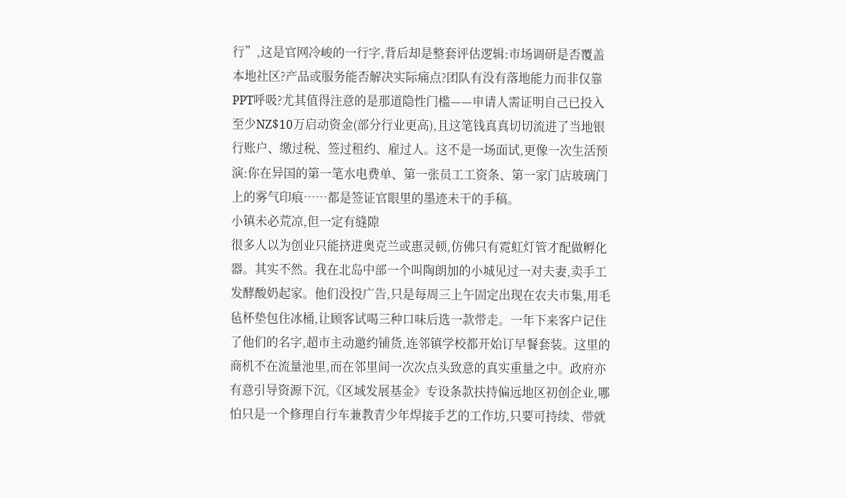行”,这是官网冷峻的一行字,背后却是整套评估逻辑:市场调研是否覆盖本地社区?产品或服务能否解决实际痛点?团队有没有落地能力而非仅靠PPT呼吸?尤其值得注意的是那道隐性门槛——申请人需证明自己已投入至少NZ$10万启动资金(部分行业更高),且这笔钱真真切切流进了当地银行账户、缴过税、签过租约、雇过人。这不是一场面试,更像一次生活预演:你在异国的第一笔水电费单、第一张员工工资条、第一家门店玻璃门上的雾气印痕……都是签证官眼里的墨迹未干的手稿。
小镇未必荒凉,但一定有缝隙
很多人以为创业只能挤进奥克兰或惠灵顿,仿佛只有霓虹灯管才配做孵化器。其实不然。我在北岛中部一个叫陶朗加的小城见过一对夫妻,卖手工发酵酸奶起家。他们没投广告,只是每周三上午固定出现在农夫市集,用毛毡杯垫包住冰桶,让顾客试喝三种口味后选一款带走。一年下来客户记住了他们的名字,超市主动邀约铺货,连邻镇学校都开始订早餐套装。这里的商机不在流量池里,而在邻里间一次次点头致意的真实重量之中。政府亦有意引导资源下沉,《区域发展基金》专设条款扶持偏远地区初创企业,哪怕只是一个修理自行车兼教青少年焊接手艺的工作坊,只要可持续、带就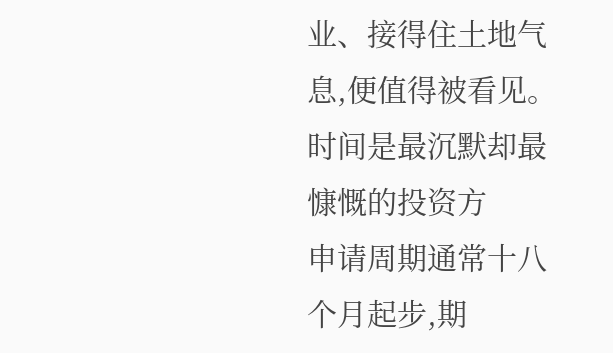业、接得住土地气息,便值得被看见。
时间是最沉默却最慷慨的投资方
申请周期通常十八个月起步,期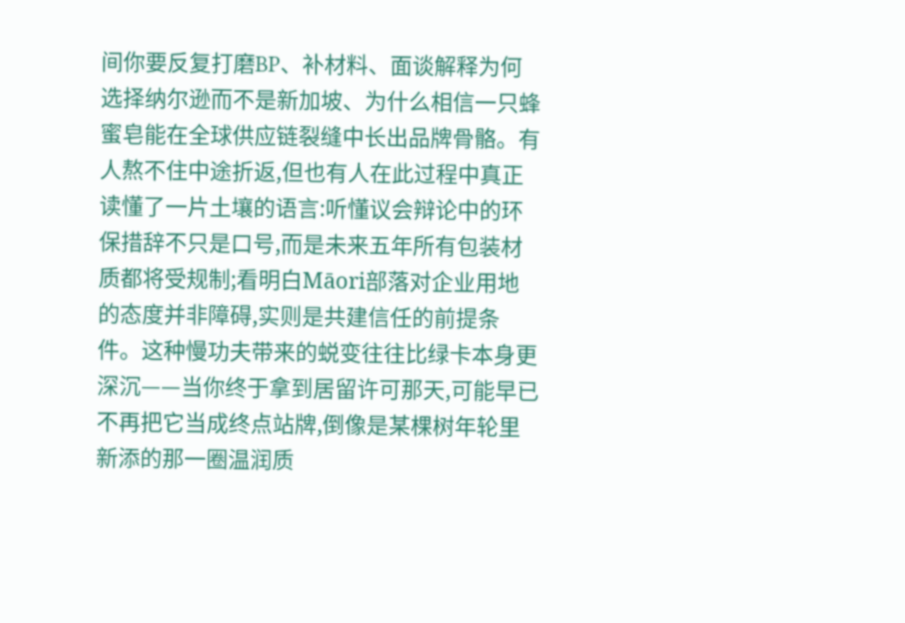间你要反复打磨BP、补材料、面谈解释为何选择纳尔逊而不是新加坡、为什么相信一只蜂蜜皂能在全球供应链裂缝中长出品牌骨骼。有人熬不住中途折返,但也有人在此过程中真正读懂了一片土壤的语言:听懂议会辩论中的环保措辞不只是口号,而是未来五年所有包装材质都将受规制;看明白Māori部落对企业用地的态度并非障碍,实则是共建信任的前提条件。这种慢功夫带来的蜕变往往比绿卡本身更深沉——当你终于拿到居留许可那天,可能早已不再把它当成终点站牌,倒像是某棵树年轮里新添的那一圈温润质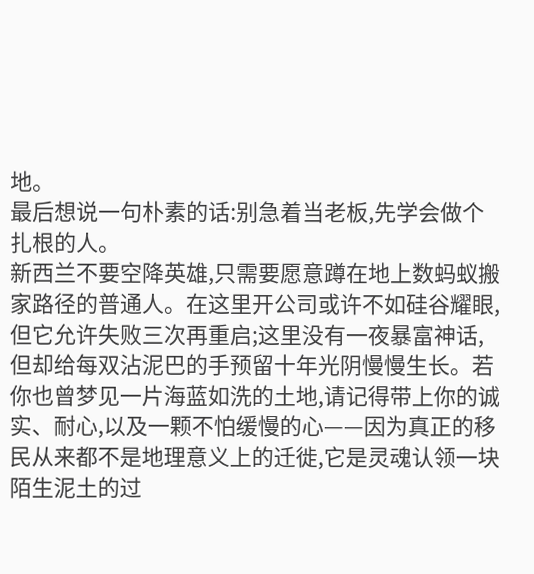地。
最后想说一句朴素的话:别急着当老板,先学会做个扎根的人。
新西兰不要空降英雄,只需要愿意蹲在地上数蚂蚁搬家路径的普通人。在这里开公司或许不如硅谷耀眼,但它允许失败三次再重启;这里没有一夜暴富神话,但却给每双沾泥巴的手预留十年光阴慢慢生长。若你也曾梦见一片海蓝如洗的土地,请记得带上你的诚实、耐心,以及一颗不怕缓慢的心——因为真正的移民从来都不是地理意义上的迁徙,它是灵魂认领一块陌生泥土的过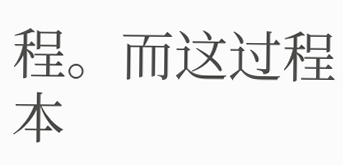程。而这过程本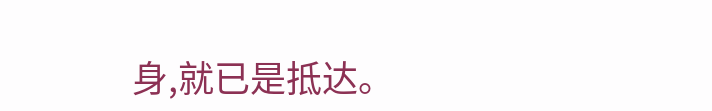身,就已是抵达。